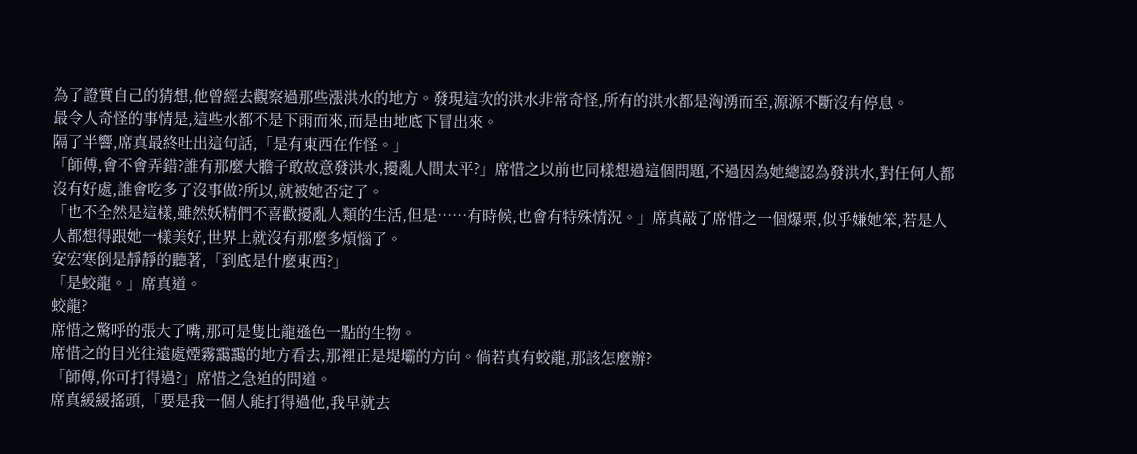為了證實自己的猜想,他曾經去觀察過那些漲洪水的地方。發現這次的洪水非常奇怪,所有的洪水都是洶湧而至,源源不斷沒有停息。
最令人奇怪的事情是,這些水都不是下雨而來,而是由地底下冒出來。
隔了半響,席真最終吐出這句話,「是有東西在作怪。」
「師傅,會不會弄錯?誰有那麼大膽子敢故意發洪水,擾亂人間太平?」席惜之以前也同樣想過這個問題,不過因為她總認為發洪水,對任何人都沒有好處,誰會吃多了沒事做?所以,就被她否定了。
「也不全然是這樣,雖然妖精們不喜歡擾亂人類的生活,但是……有時候,也會有特殊情況。」席真敲了席惜之一個爆栗,似乎嫌她笨,若是人人都想得跟她一樣美好,世界上就沒有那麼多煩惱了。
安宏寒倒是靜靜的聽著,「到底是什麼東西?」
「是蛟龍。」席真道。
蛟龍?
席惜之驚呼的張大了嘴,那可是隻比龍遜色一點的生物。
席惜之的目光往遠處煙霧靄靄的地方看去,那裡正是堤壩的方向。倘若真有蛟龍,那該怎麼辦?
「師傅,你可打得過?」席惜之急迫的問道。
席真緩緩搖頭,「要是我一個人能打得過他,我早就去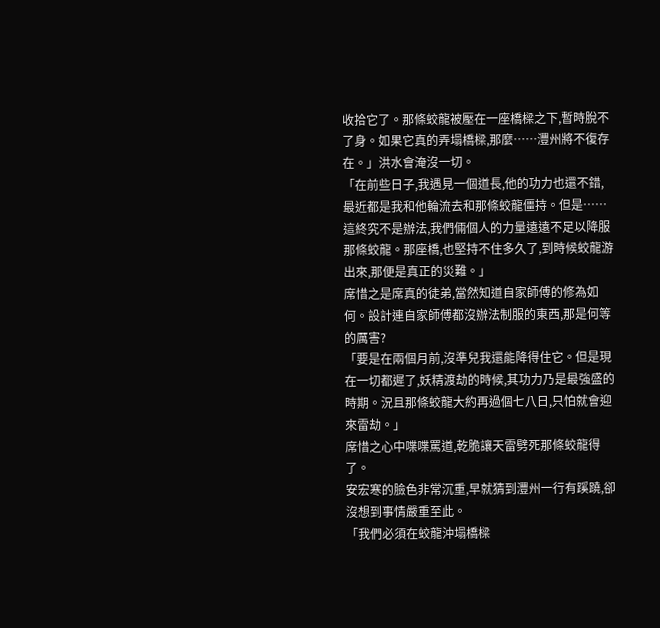收拾它了。那條蛟龍被壓在一座橋樑之下,暫時脫不了身。如果它真的弄塌橋樑,那麼……灃州將不復存在。」洪水會淹沒一切。
「在前些日子,我遇見一個道長,他的功力也還不錯,最近都是我和他輪流去和那條蛟龍僵持。但是……這終究不是辦法,我們倆個人的力量遠遠不足以降服那條蛟龍。那座橋,也堅持不住多久了,到時候蛟龍游出來,那便是真正的災難。」
席惜之是席真的徒弟,當然知道自家師傅的修為如何。設計連自家師傅都沒辦法制服的東西,那是何等的厲害?
「要是在兩個月前,沒準兒我還能降得住它。但是現在一切都遲了,妖精渡劫的時候,其功力乃是最強盛的時期。況且那條蛟龍大約再過個七八日,只怕就會迎來雷劫。」
席惜之心中喋喋罵道,乾脆讓天雷劈死那條蛟龍得了。
安宏寒的臉色非常沉重,早就猜到灃州一行有蹊蹺,卻沒想到事情嚴重至此。
「我們必須在蛟龍沖塌橋樑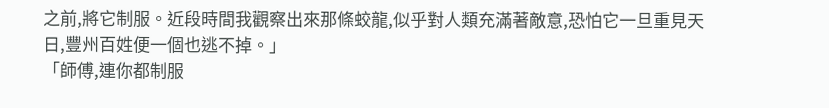之前,將它制服。近段時間我觀察出來那條蛟龍,似乎對人類充滿著敵意,恐怕它一旦重見天日,豐州百姓便一個也逃不掉。」
「師傅,連你都制服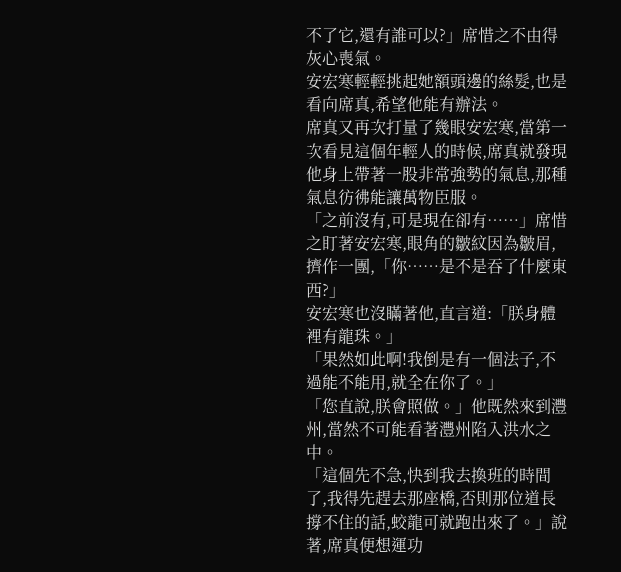不了它,還有誰可以?」席惜之不由得灰心喪氣。
安宏寒輕輕挑起她額頭邊的絲髮,也是看向席真,希望他能有辦法。
席真又再次打量了幾眼安宏寒,當第一次看見這個年輕人的時候,席真就發現他身上帶著一股非常強勢的氣息,那種氣息彷彿能讓萬物臣服。
「之前沒有,可是現在卻有……」席惜之盯著安宏寒,眼角的皺紋因為皺眉,擠作一團,「你……是不是吞了什麼東西?」
安宏寒也沒瞞著他,直言道:「朕身體裡有龍珠。」
「果然如此啊!我倒是有一個法子,不過能不能用,就全在你了。」
「您直說,朕會照做。」他既然來到灃州,當然不可能看著灃州陷入洪水之中。
「這個先不急,快到我去換班的時間了,我得先趕去那座橋,否則那位道長撐不住的話,蛟龍可就跑出來了。」說著,席真便想運功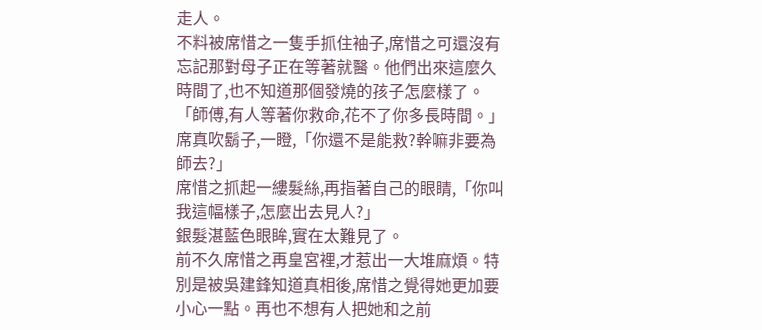走人。
不料被席惜之一隻手抓住袖子,席惜之可還沒有忘記那對母子正在等著就醫。他們出來這麼久時間了,也不知道那個發燒的孩子怎麼樣了。
「師傅,有人等著你救命,花不了你多長時間。」
席真吹鬍子,一瞪,「你還不是能救?幹嘛非要為師去?」
席惜之抓起一縷髮絲,再指著自己的眼睛,「你叫我這幅樣子,怎麼出去見人?」
銀髮湛藍色眼眸,實在太難見了。
前不久席惜之再皇宮裡,才惹出一大堆麻煩。特別是被吳建鋒知道真相後,席惜之覺得她更加要小心一點。再也不想有人把她和之前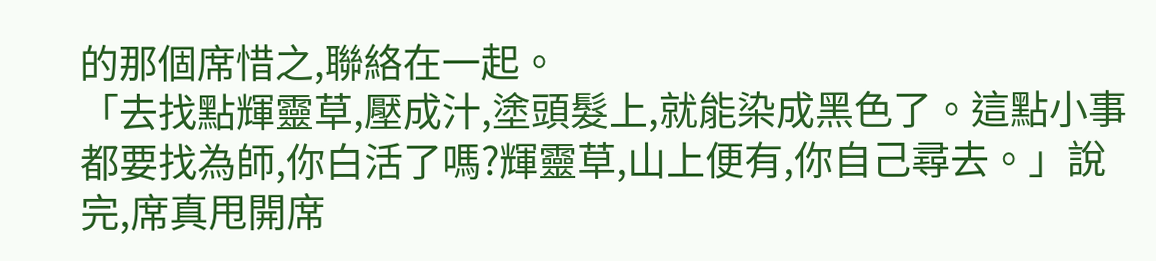的那個席惜之,聯絡在一起。
「去找點輝靈草,壓成汁,塗頭髮上,就能染成黑色了。這點小事都要找為師,你白活了嗎?輝靈草,山上便有,你自己尋去。」說完,席真甩開席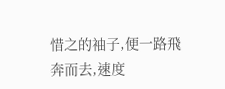惜之的袖子,便一路飛奔而去,速度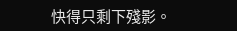快得只剩下殘影。